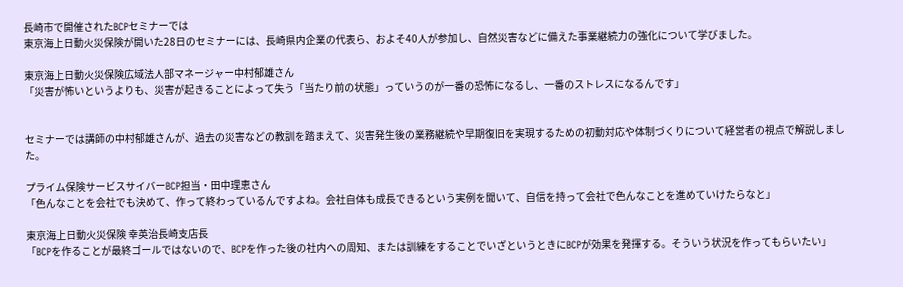長崎市で開催されたBCPセミナーでは
東京海上日動火災保険が開いた28日のセミナーには、長崎県内企業の代表ら、およそ40人が参加し、自然災害などに備えた事業継続力の強化について学びました。

東京海上日動火災保険広域法人部マネージャー中村郁雄さん
「災害が怖いというよりも、災害が起きることによって失う「当たり前の状態」っていうのが一番の恐怖になるし、一番のストレスになるんです」


セミナーでは講師の中村郁雄さんが、過去の災害などの教訓を踏まえて、災害発生後の業務継続や早期復旧を実現するための初動対応や体制づくりについて経営者の視点で解説しました。

プライム保険サービスサイバーBCP担当・田中理恵さん
「色んなことを会社でも決めて、作って終わっているんですよね。会社自体も成長できるという実例を聞いて、自信を持って会社で色んなことを進めていけたらなと」

東京海上日動火災保険 幸英治長崎支店長
「BCPを作ることが最終ゴールではないので、BCPを作った後の社内への周知、または訓練をすることでいざというときにBCPが効果を発揮する。そういう状況を作ってもらいたい」